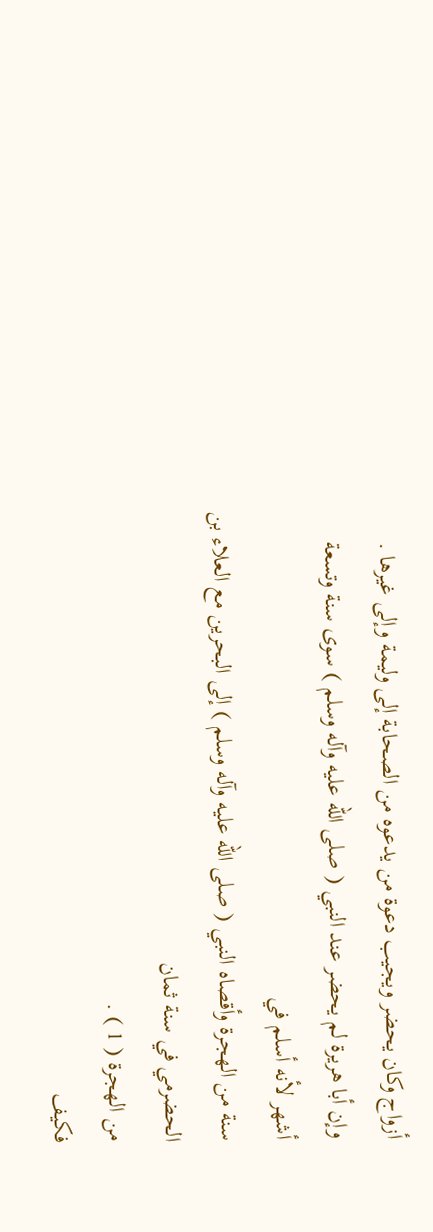أزواج وكان يحضر ويجيب دعوة من يدعوه من الصحابة إلى وليمة وإلى غيرها .
وإن أبا هريرة لم يحضر عند النبي ( صلى الله عليه وآله وسلم ) سوى سنة وتسعة أشهر لأنه أسلم في
سنة من الهجرة وأقصاه النبي ( صلى الله عليه وآله وسلم ) إلى البحرين مع العلاء بن الحضرمي في سنة ثمان
من الهجرة ( 1 ) .
فكيف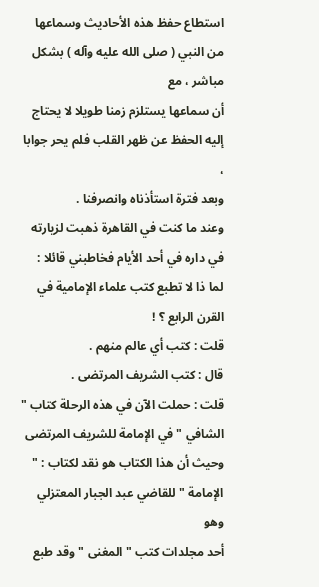استطاع حفظ هذه الأحاديث وسماعها من النبي ( صلى الله عليه وآله ) بشكل مباشر ، مع
أن سماعها يستلزم زمنا طويلا لا يحتاج إليه الحفظ عن ظهر القلب فلم يحر جوابا ،
وبعد فترة استأذناه وانصرفنا .
وعند ما كنت في القاهرة ذهبت لزيارته في داره في أحد الأيام فخاطبني قائلا :
لما ذا لا تطبع كتب علماء الإمامية في القرن الرابع ؟ !
قلت : كتب أي عالم منهم .
قال : كتب الشريف المرتضى .
قلت : حملت الآن في هذه الرحلة كتاب " الشافي " في الإمامة للشريف المرتضى
وحيث أن هذا الكتاب هو نقد لكتاب : " الإمامة " للقاضي عبد الجبار المعتزلي وهو
أحد مجلدات كتب " المغنى " وقد طبع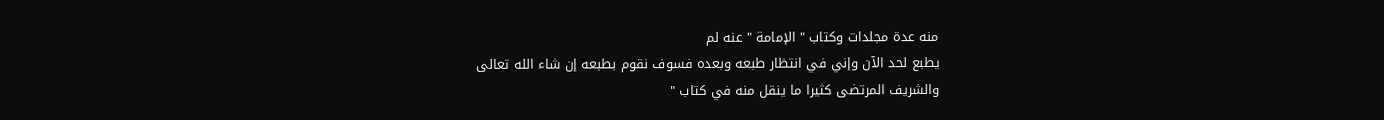منه عدة مجلدات وكتاب " الإمامة " عنه لم
يطبع لحد الآن وإني في انتظار طبعه وبعده فسوف نقوم بطبعه إن شاء الله تعالى
والشريف المرتضى كثيرا ما ينقل منه في كتاب "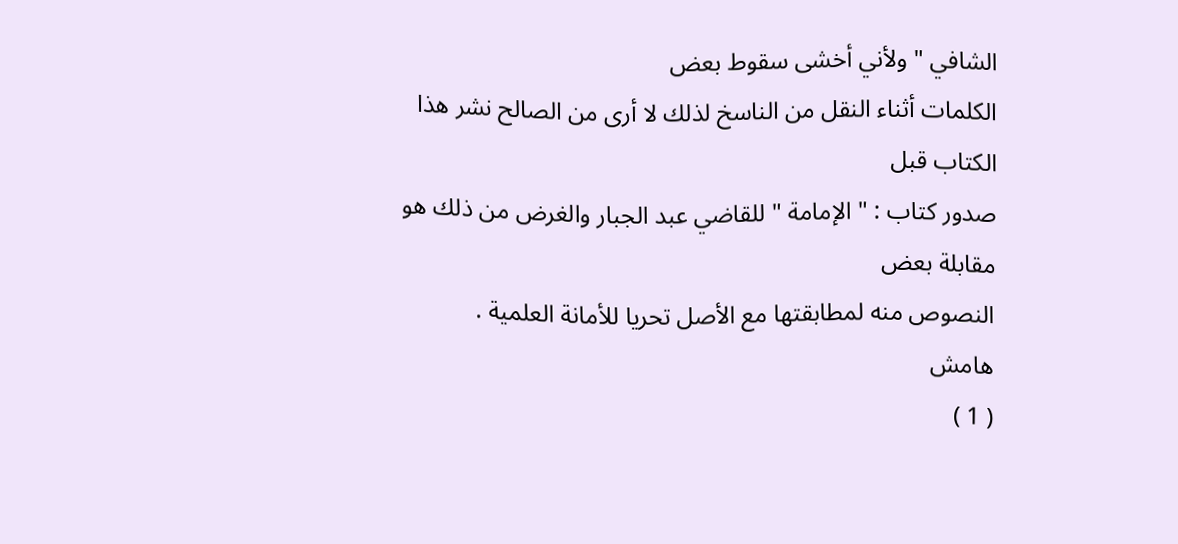الشافي " ولأني أخشى سقوط بعض
الكلمات أثناء النقل من الناسخ لذلك لا أرى من الصالح نشر هذا الكتاب قبل
صدور كتاب : " الإمامة " للقاضي عبد الجبار والغرض من ذلك هو مقابلة بعض
النصوص منه لمطابقتها مع الأصل تحريا للأمانة العلمية .
هامش
( 1 )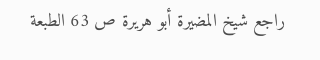راجع شيخ المضيرة أبو هريرة ص 63 الطبعة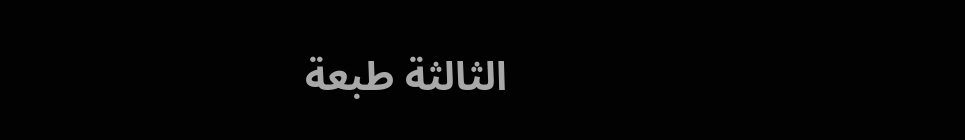الثالثة طبعة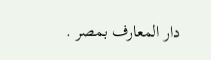دار المعارف بمصر .